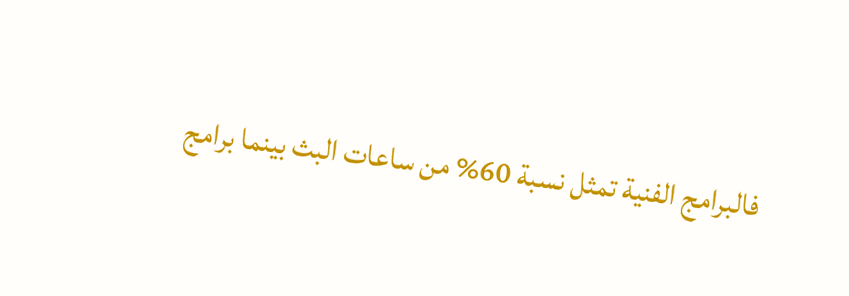فالبرامج الفنية تمثل نسبة 60% من ساعات البث بينما برامج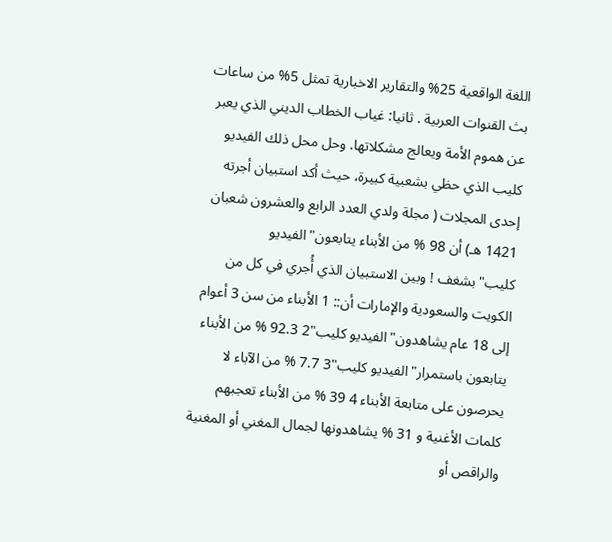اللغة الواقعية 25% والتقارير الاخبارية تمثل 5% من ساعات بث القنوات العربية . ثانيا: غياب الخطاب الديني الذي يعبر عن هموم الأمة ويعالج مشكلاتها. وحل محل ذلك الفيديو كليب الذي حظي بشعبية كبيرة، حيث أكد استبيان أجرته إحدى المجلات ( مجلة ولدي العدد الرابع والعشرون شعبان 1421 هـ) أن 98 % من الأبناء يتابعون"الفيديو كليب"بشغف ! وبين الاستبيان الذي أُجري في كل من الكويت والسعودية والإمارات أن:: 1 الأبناء من سن 3 أعوام إلى 18 عام يشاهدون"الفيديو كليب"2 92.3 % من الأبناء يتابعون باستمرار"الفيديو كليب"3 7.7 % من الآباء لا يحرصون على متابعة الأبناء 4 39 % من الأبناء تعجبهم كلمات الأغنية و 31 % يشاهدونها لجمال المغني أو المغنية والراقص أو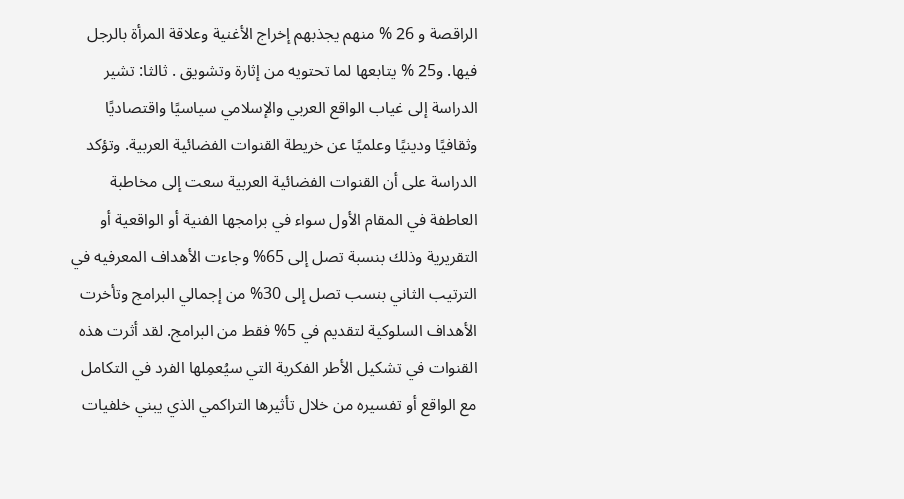الراقصة و 26 % منهم يجذبهم إخراج الأغنية وعلاقة المرأة بالرجل فيها. و25 % يتابعها لما تحتويه من إثارة وتشويق . ثالثا: تشير الدراسة إلى غياب الواقع العربي والإسلامي سياسيًا واقتصاديًا وثقافيًا ودينيًا وعلميًا عن خريطة القنوات الفضائية العربية. وتؤكد الدراسة على أن القنوات الفضائية العربية سعت إلى مخاطبة العاطفة في المقام الأول سواء في برامجها الفنية أو الواقعية أو التقريرية وذلك بنسبة تصل إلى 65% وجاءت الأهداف المعرفيه في الترتيب الثاني بنسب تصل إلى 30% من إجمالي البرامج وتأخرت الأهداف السلوكية لتقديم في 5% فقط من البرامج. لقد أثرت هذه القنوات في تشكيل الأطر الفكرية التي سيُعمِلها الفرد في التكامل مع الواقع أو تفسيره من خلال تأثيرها التراكمي الذي يبني خلفيات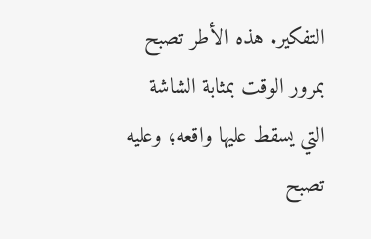التفكير. هذه الأطر تصبح بمرور الوقت بمثابة الشاشة التي يسقط عليها واقعه؛ وعليه تصبح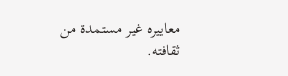معاييره غير مستمدة من ثقافته.